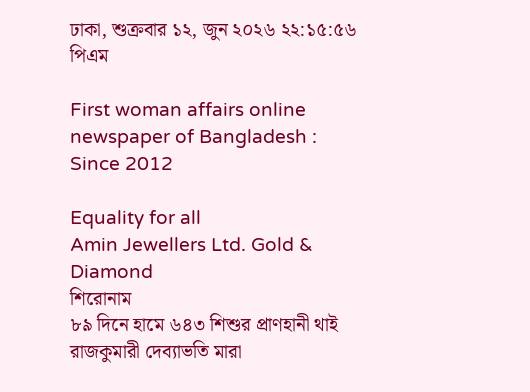ঢাকা, শুক্রবার ১২, জুন ২০২৬ ২২:১৫:৫৬ পিএম

First woman affairs online newspaper of Bangladesh : Since 2012

Equality for all
Amin Jewellers Ltd. Gold & Diamond
শিরোনাম
৮৯ দিনে হামে ৬৪৩ শিশুর প্রাণহানী থাই রাজকুমারী দেব্যাভতি মারা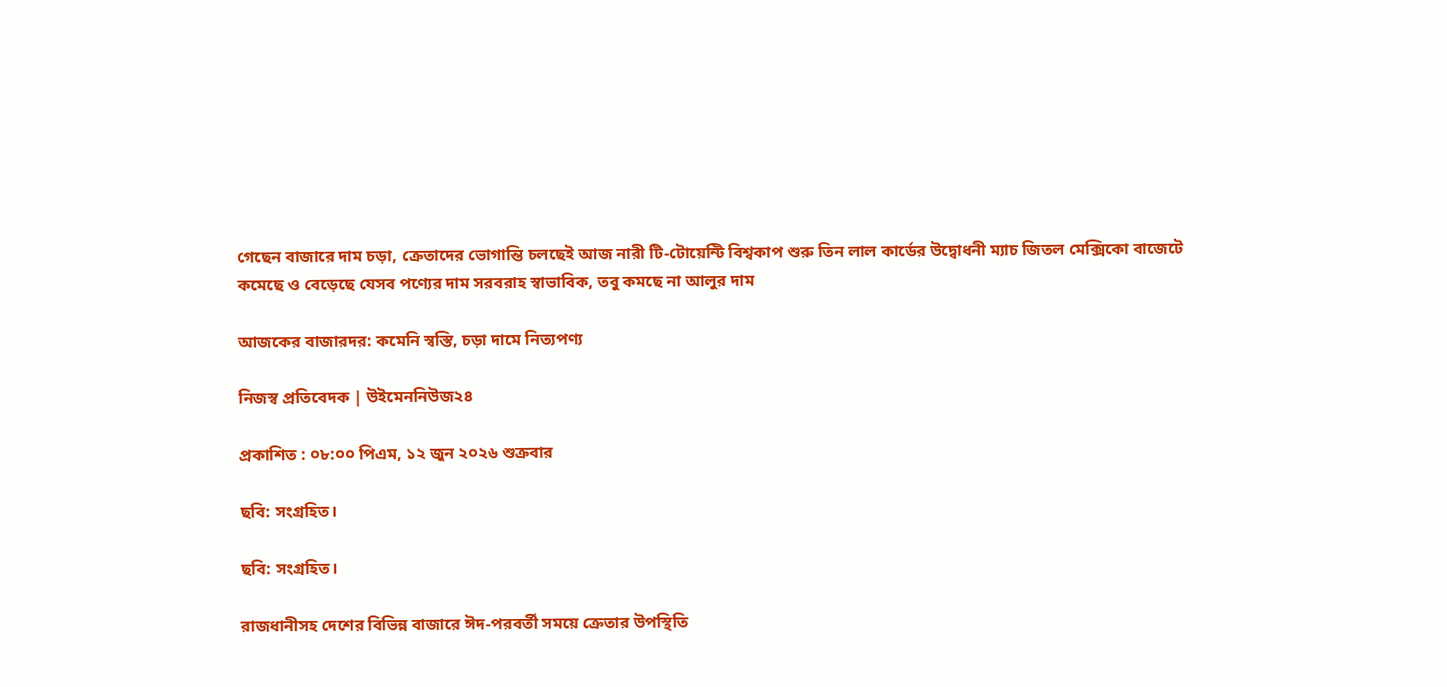গেছেন বাজারে দাম চড়া, ক্রেতাদের ভোগান্তি চলছেই আজ নারী টি-টোয়েন্টি বিশ্বকাপ শুরু তিন লাল কার্ডের উদ্বোধনী ম্যাচ জিতল মেক্সিকো বাজেটে কমেছে ও বেড়েছে যেসব পণ্যের দাম সরবরাহ স্বাভাবিক, তবু কমছে না আলুর দাম

আজকের বাজারদর: কমেনি স্বস্তি, চড়া দামে নিত্যপণ্য

নিজস্ব প্রতিবেদক | উইমেননিউজ২৪

প্রকাশিত : ০৮:০০ পিএম, ১২ জুন ২০২৬ শুক্রবার

ছবি: সংগ্রহিত।

ছবি: সংগ্রহিত।

রাজধানীসহ দেশের বিভিন্ন বাজারে ঈদ-পরবর্তী সময়ে ক্রেতার উপস্থিতি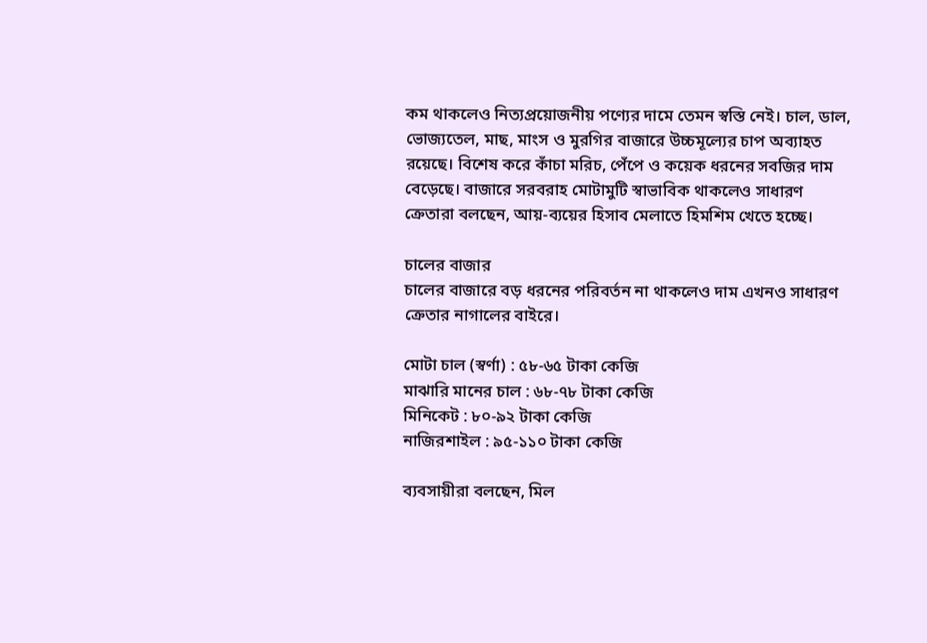কম থাকলেও নিত্যপ্রয়োজনীয় পণ্যের দামে তেমন স্বস্তি নেই। চাল, ডাল, ভোজ্যতেল, মাছ, মাংস ও মুরগির বাজারে উচ্চমূল্যের চাপ অব্যাহত রয়েছে। বিশেষ করে কাঁচা মরিচ, পেঁপে ও কয়েক ধরনের সবজির দাম বেড়েছে। বাজারে সরবরাহ মোটামুটি স্বাভাবিক থাকলেও সাধারণ ক্রেতারা বলছেন, আয়-ব্যয়ের হিসাব মেলাতে হিমশিম খেতে হচ্ছে।

চালের বাজার
চালের বাজারে বড় ধরনের পরিবর্তন না থাকলেও দাম এখনও সাধারণ ক্রেতার নাগালের বাইরে।

মোটা চাল (স্বর্ণা) : ৫৮-৬৫ টাকা কেজি
মাঝারি মানের চাল : ৬৮-৭৮ টাকা কেজি
মিনিকেট : ৮০-৯২ টাকা কেজি
নাজিরশাইল : ৯৫-১১০ টাকা কেজি

ব্যবসায়ীরা বলছেন, মিল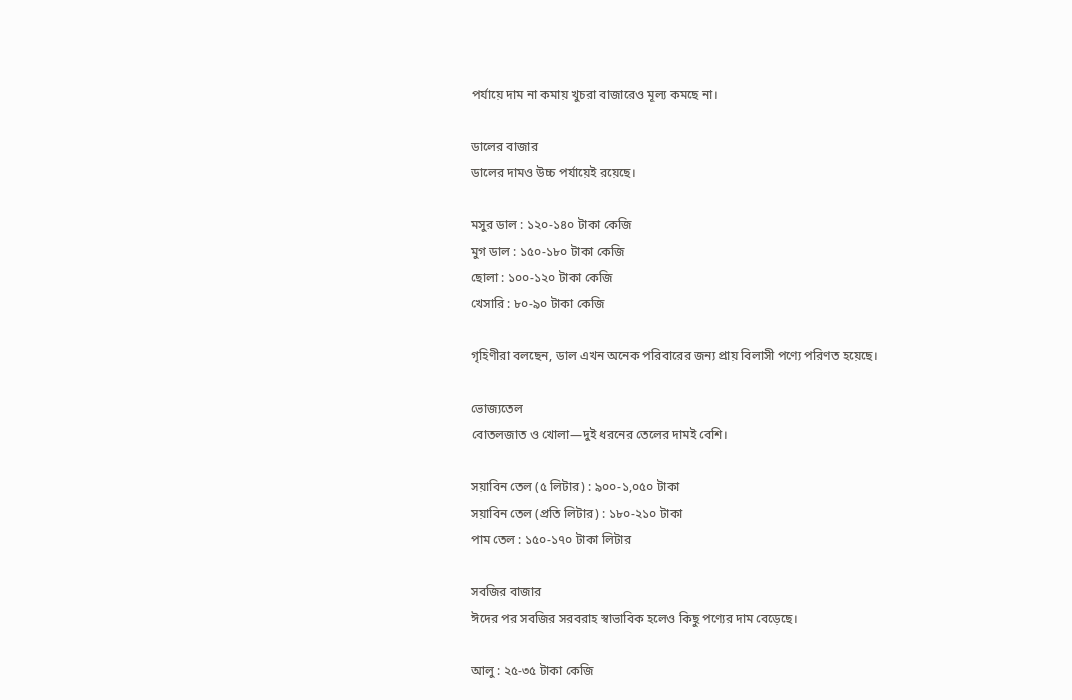পর্যায়ে দাম না কমায় খুচরা বাজারেও মূল্য কমছে না।

ডালের বাজার
ডালের দামও উচ্চ পর্যায়েই রয়েছে।

মসুর ডাল : ১২০-১৪০ টাকা কেজি
মুগ ডাল : ১৫০-১৮০ টাকা কেজি
ছোলা : ১০০-১২০ টাকা কেজি
খেসারি : ৮০-৯০ টাকা কেজি

গৃহিণীরা বলছেন, ডাল এখন অনেক পরিবারের জন্য প্রায় বিলাসী পণ্যে পরিণত হয়েছে।

ভোজ্যতেল
বোতলজাত ও খোলা—দুই ধরনের তেলের দামই বেশি।

সয়াবিন তেল (৫ লিটার) : ৯০০-১,০৫০ টাকা
সয়াবিন তেল (প্রতি লিটার) : ১৮০-২১০ টাকা
পাম তেল : ১৫০-১৭০ টাকা লিটার

সবজির বাজার
ঈদের পর সবজির সরবরাহ স্বাভাবিক হলেও কিছু পণ্যের দাম বেড়েছে।

আলু : ২৫-৩৫ টাকা কেজি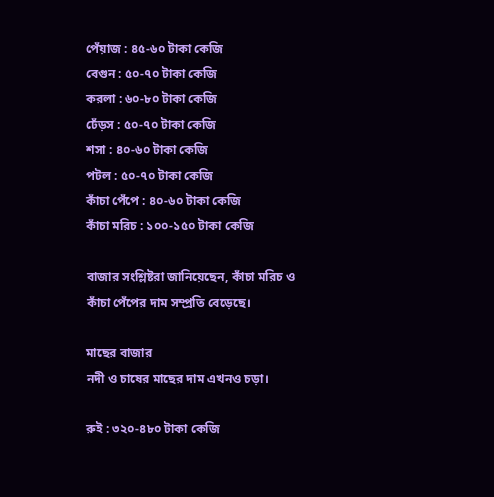পেঁয়াজ : ৪৫-৬০ টাকা কেজি
বেগুন : ৫০-৭০ টাকা কেজি
করলা : ৬০-৮০ টাকা কেজি
ঢেঁড়স : ৫০-৭০ টাকা কেজি
শসা : ৪০-৬০ টাকা কেজি
পটল : ৫০-৭০ টাকা কেজি
কাঁচা পেঁপে : ৪০-৬০ টাকা কেজি
কাঁচা মরিচ : ১০০-১৫০ টাকা কেজি

বাজার সংশ্লিষ্টরা জানিয়েছেন, কাঁচা মরিচ ও কাঁচা পেঁপের দাম সম্প্রতি বেড়েছে।

মাছের বাজার
নদী ও চাষের মাছের দাম এখনও চড়া।

রুই : ৩২০-৪৮০ টাকা কেজি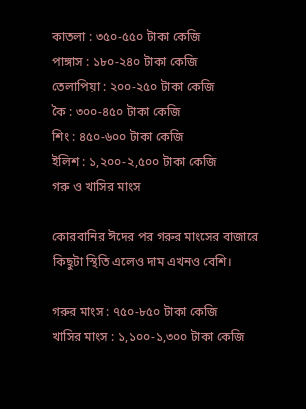কাতলা : ৩৫০-৫৫০ টাকা কেজি
পাঙ্গাস : ১৮০-২৪০ টাকা কেজি
তেলাপিয়া : ২০০-২৫০ টাকা কেজি
কৈ : ৩০০-৪৫০ টাকা কেজি
শিং : ৪৫০-৬০০ টাকা কেজি
ইলিশ : ১,২০০-২,৫০০ টাকা কেজি
গরু ও খাসির মাংস

কোরবানির ঈদের পর গরুর মাংসের বাজারে কিছুটা স্থিতি এলেও দাম এখনও বেশি।

গরুর মাংস : ৭৫০-৮৫০ টাকা কেজি
খাসির মাংস : ১,১০০-১,৩০০ টাকা কেজি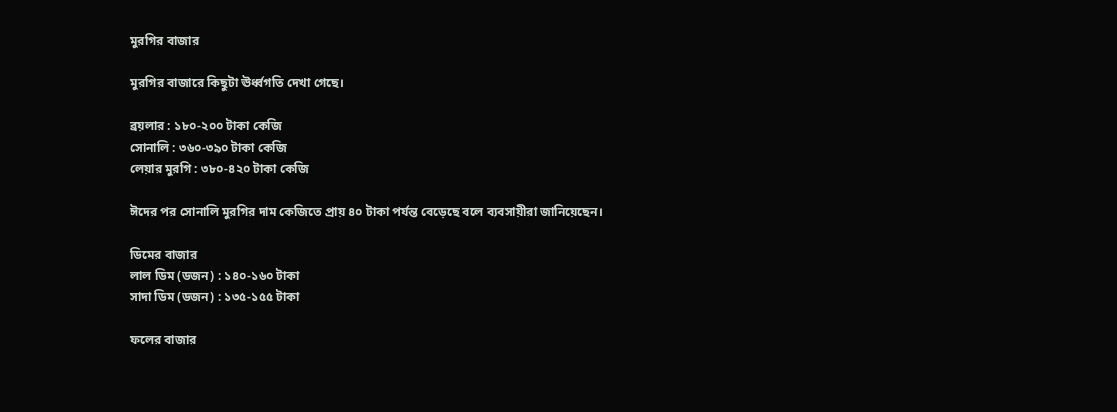মুরগির বাজার

মুরগির বাজারে কিছুটা ঊর্ধ্বগতি দেখা গেছে।

ব্রয়লার : ১৮০-২০০ টাকা কেজি
সোনালি : ৩৬০-৩৯০ টাকা কেজি
লেয়ার মুরগি : ৩৮০-৪২০ টাকা কেজি

ঈদের পর সোনালি মুরগির দাম কেজিতে প্রায় ৪০ টাকা পর্যন্ত বেড়েছে বলে ব্যবসায়ীরা জানিয়েছেন।

ডিমের বাজার
লাল ডিম (ডজন) : ১৪০-১৬০ টাকা
সাদা ডিম (ডজন) : ১৩৫-১৫৫ টাকা

ফলের বাজার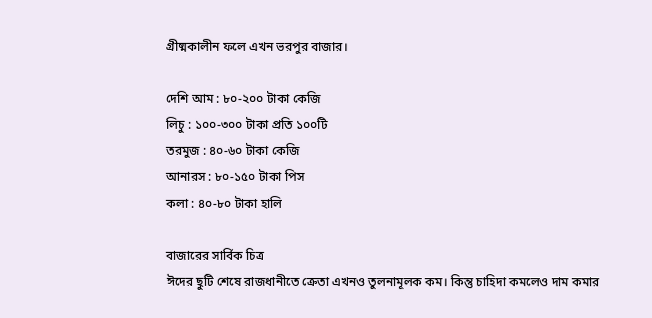গ্রীষ্মকালীন ফলে এখন ভরপুর বাজার।

দেশি আম : ৮০-২০০ টাকা কেজি
লিচু : ১০০-৩০০ টাকা প্রতি ১০০টি
তরমুজ : ৪০-৬০ টাকা কেজি
আনারস : ৮০-১৫০ টাকা পিস
কলা : ৪০-৮০ টাকা হালি

বাজারের সার্বিক চিত্র
ঈদের ছুটি শেষে রাজধানীতে ক্রেতা এখনও তুলনামূলক কম। কিন্তু চাহিদা কমলেও দাম কমার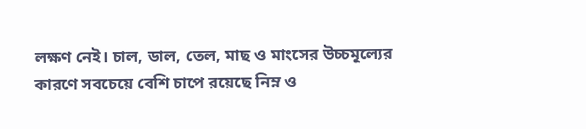লক্ষণ নেই। চাল, ডাল, তেল, মাছ ও মাংসের উচ্চমূল্যের কারণে সবচেয়ে বেশি চাপে রয়েছে নিম্ন ও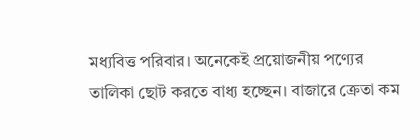মধ্যবিত্ত পরিবার। অনেকেই প্রয়োজনীয় পণ্যের তালিকা ছোট করতে বাধ্য হচ্ছেন। বাজারে ক্রেতা কম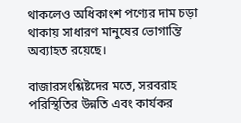থাকলেও অধিকাংশ পণ্যের দাম চড়া থাকায় সাধারণ মানুষের ভোগান্তি অব্যাহত রয়েছে।

বাজারসংশ্লিষ্টদের মতে, সরবরাহ পরিস্থিতির উন্নতি এবং কার্যকর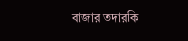বাজার তদারকি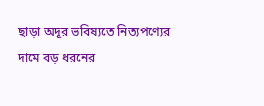ছাড়া অদূর ভবিষ্যতে নিত্যপণ্যের দামে বড় ধরনের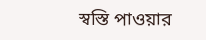স্বস্তি পাওয়ার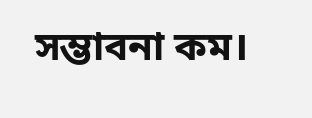সম্ভাবনা কম।